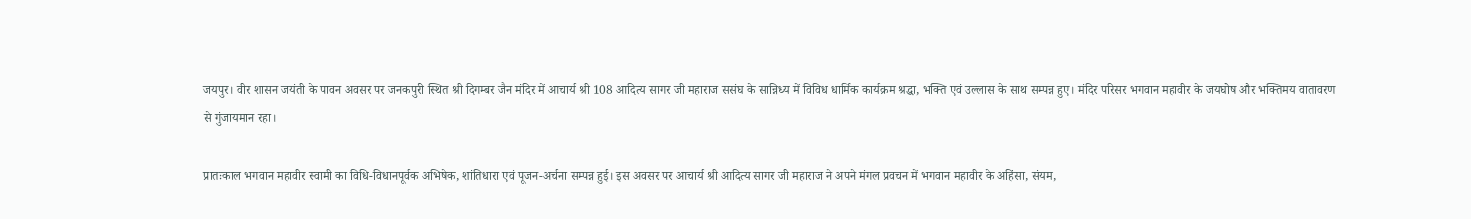जयपुर। वीर शासन जयंती के पावन अवसर पर जनकपुरी स्थित श्री दिगम्बर जैन मंदिर में आचार्य श्री 108 आदित्य सागर जी महाराज ससंघ के सान्निध्य में विविध धार्मिक कार्यक्रम श्रद्धा, भक्ति एवं उल्लास के साथ सम्पन्न हुए। मंदिर परिसर भगवान महावीर के जयघोष और भक्तिमय वातावरण से गुंजायमान रहा।

प्रातःकाल भगवान महावीर स्वामी का विधि-विधानपूर्वक अभिषेक, शांतिधारा एवं पूजन-अर्चना सम्पन्न हुई। इस अवसर पर आचार्य श्री आदित्य सागर जी महाराज ने अपने मंगल प्रवचन में भगवान महावीर के अहिंसा, संयम,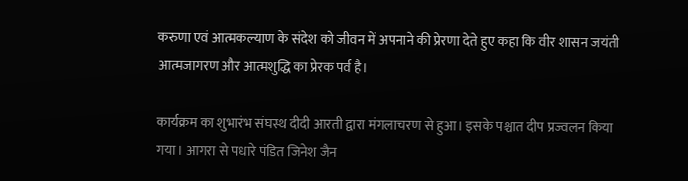करुणा एवं आत्मकल्याण के संदेश को जीवन में अपनाने की प्रेरणा देते हुए कहा कि वीर शासन जयंती आत्मजागरण और आत्मशुद्धि का प्रेरक पर्व है।

कार्यक्रम का शुभारंभ संघस्थ दीदी आरती द्वारा मंगलाचरण से हुआ। इसके पश्चात दीप प्रज्वलन किया गया। आगरा से पधारे पंडित जिनेश जैन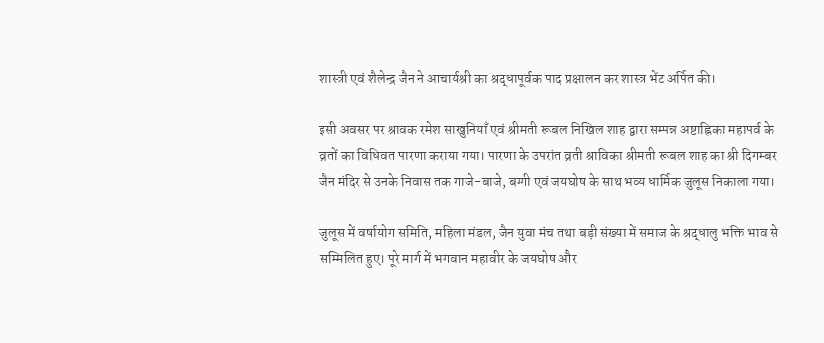शास्त्री एवं शैलेन्द्र जैन ने आचार्यश्री का श्रद्धापूर्वक पाद प्रक्षालन कर शास्त्र भेंट अर्पित की।

इसी अवसर पर श्रावक रमेश साखुनियाँ एवं श्रीमती रूबल निखिल शाह द्वारा सम्पन्न अष्टाह्निका महापर्व के व्रतों का विधिवत पारणा कराया गया। पारणा के उपरांत व्रती श्राविका श्रीमती रूबल शाह का श्री दिगम्बर जैन मंदिर से उनके निवास तक गाजे-बाजे, बग्गी एवं जयघोष के साथ भव्य धार्मिक जुलूस निकाला गया।

जुलूस में वर्षायोग समिति, महिला मंडल, जैन युवा मंच तथा बड़ी संख्या में समाज के श्रद्धालु भक्ति भाव से सम्मिलित हुए। पूरे मार्ग में भगवान महावीर के जयघोष और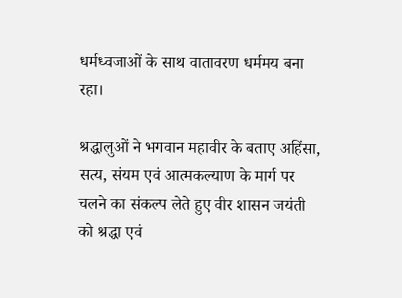धर्मध्वजाओं के साथ वातावरण धर्ममय बना रहा।

श्रद्धालुओं ने भगवान महावीर के बताए अहिंसा, सत्य, संयम एवं आत्मकल्याण के मार्ग पर चलने का संकल्प लेते हुए वीर शासन जयंती को श्रद्धा एवं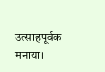उत्साहपूर्वक मनाया।